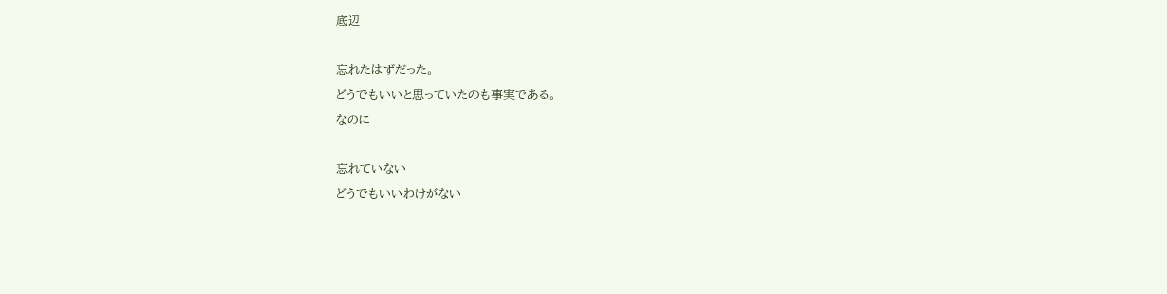底辺

忘れたはずだった。
どうでもいいと思っていたのも事実である。
なのに

忘れていない
どうでもいいわけがない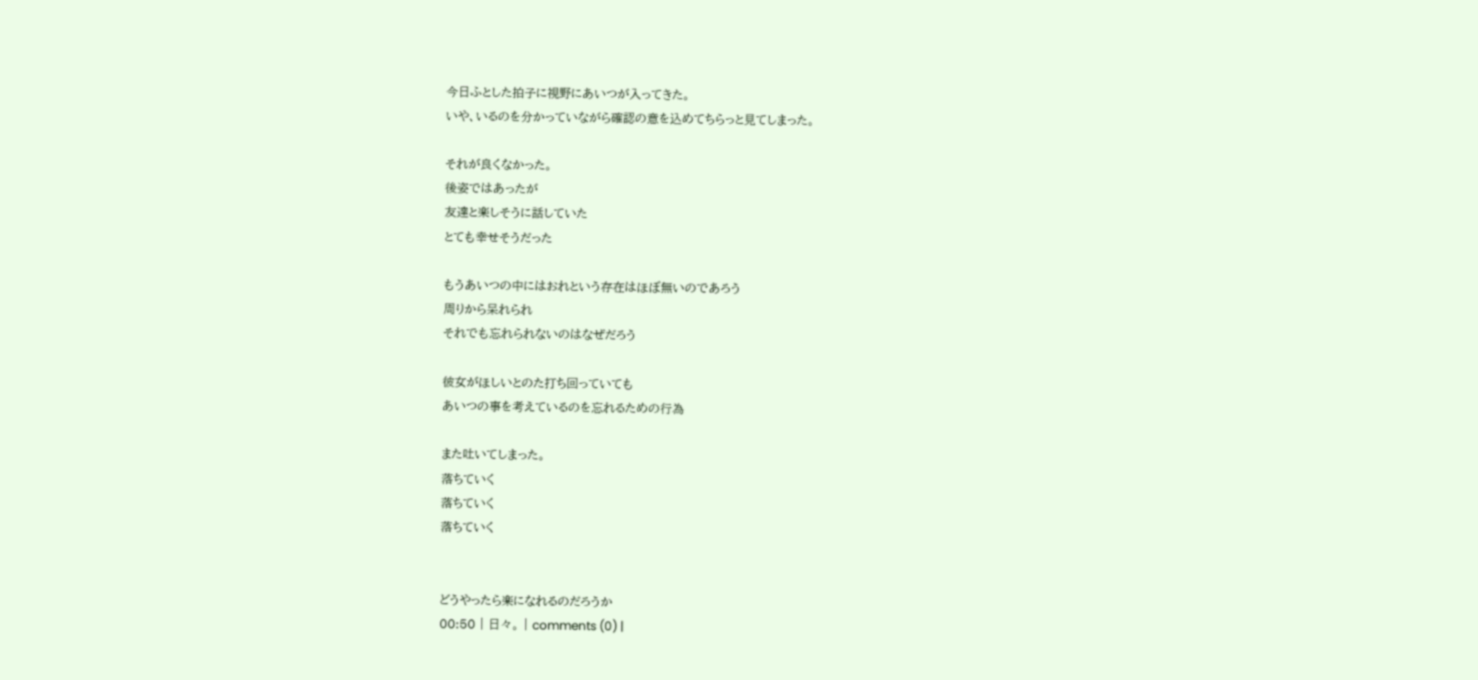今日ふとした拍子に視野にあいつが入ってきた。
いや、いるのを分かっていながら確認の意を込めてちらっと見てしまった。

それが良くなかった。
後姿ではあったが
友達と楽しそうに話していた
とても幸せそうだった

もうあいつの中にはおれという存在はほぼ無いのであろう
周りから呆れられ
それでも忘れられないのはなぜだろう

彼女がほしいとのた打ち回っていても
あいつの事を考えているのを忘れるための行為

また吐いてしまった。
落ちていく
落ちていく
落ちていく


どうやったら楽になれるのだろうか
00:50 | 日々。 | comments (0) |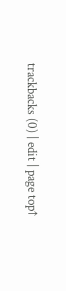trackbacks (0) | edit | page top↑